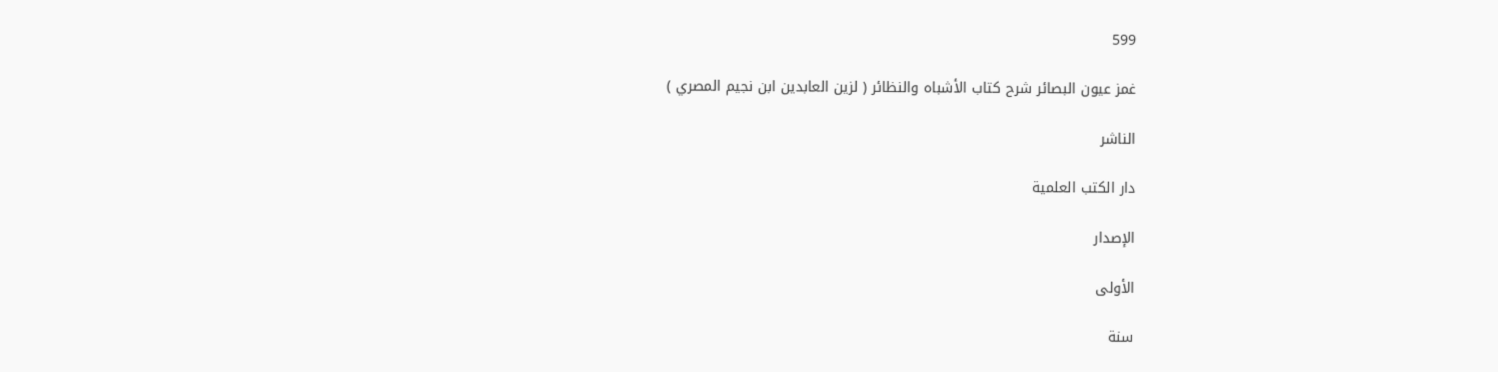599

غمز عيون البصائر شرح كتاب الأشباه والنظائر ( لزين العابدين ابن نجيم المصري )

الناشر

دار الكتب العلمية

الإصدار

الأولى

سنة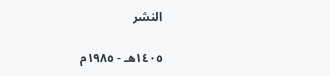النشر

١٤٠٥هـ - ١٩٨٥م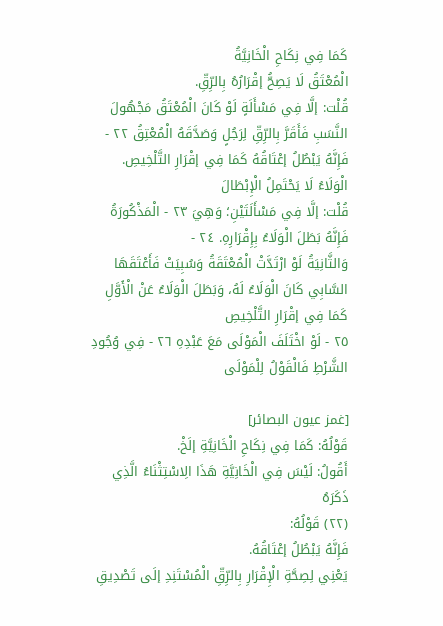كَمَا فِي نِكَاحِ الْخَانِيَّةُ
الْمُعْتَقُ لَا يَصِحُّ إقْرَارُهُ بِالرِّقِّ.
قُلْت: إلَّا فِي مَسْأَلَةٍ لَوْ كَانَ الْمُعْتَقُ مَجْهُولَ النَّسَبِ فَأَقَرَّ بِالرِّقِّ لِرَجُلٍ وَصَدَّقَهُ الْمُعْتِقُ ٢٢ - فَإِنَّهُ يَبْطُلُ إعْتَاقُهُ كَمَا فِي إقْرَارِ التَّلْخِيصِ.
الْوَلَاءُ لَا يَحْتَمِلُ الْإِبْطَالَ
قُلْت: إلَّا فِي مَسْأَلَتَيْنِ؛ وَهِيَ ٢٣ - الْمَذْكُورَةُ فَإِنَّهُ بَطَلَ الْوَلَاءُ بِإِقْرَارِهِ. ٢٤ -
وَالثَّانِيَةُ لَوْ ارْتَدَّتْ الْمُعْتَقَةُ وَسُبِيَتْ فَأَعْتَقَهَا السَّابِي كَانَ الْوَلَاءُ لَهُ، وَبَطَلَ الْوَلَاءُ عَنْ الْأَوَّلِ كَمَا فِي إقْرَارِ التَّلْخِيصِ
٢٥ - لَوْ اخْتَلَفَ الْمَوْلَى مَعَ عَبْدِهِ ٢٦ - فِي وُجُودِ الشَّرْطِ فَالْقَوْلُ لِلْمَوْلَى

[غمز عيون البصائر]
قَوْلُهُ: كَمَا فِي نِكَاحِ الْخَانِيَّةِ إلَخْ.
أَقُولُ: لَيْسَ فِي الْخَانِيَّةِ هَذَا الِاسْتِثْنَاءُ الَّذِي ذَكَرَهُ
(٢٢) قَوْلُهُ:
فَإِنَّهُ يَبْطُلُ إعْتَاقُهُ.
يَعْنِي لِصِحَّةِ الْإِقْرَارِ بِالرِّقِّ الْمُسْتَنِدِ إلَى تَصْدِيقِ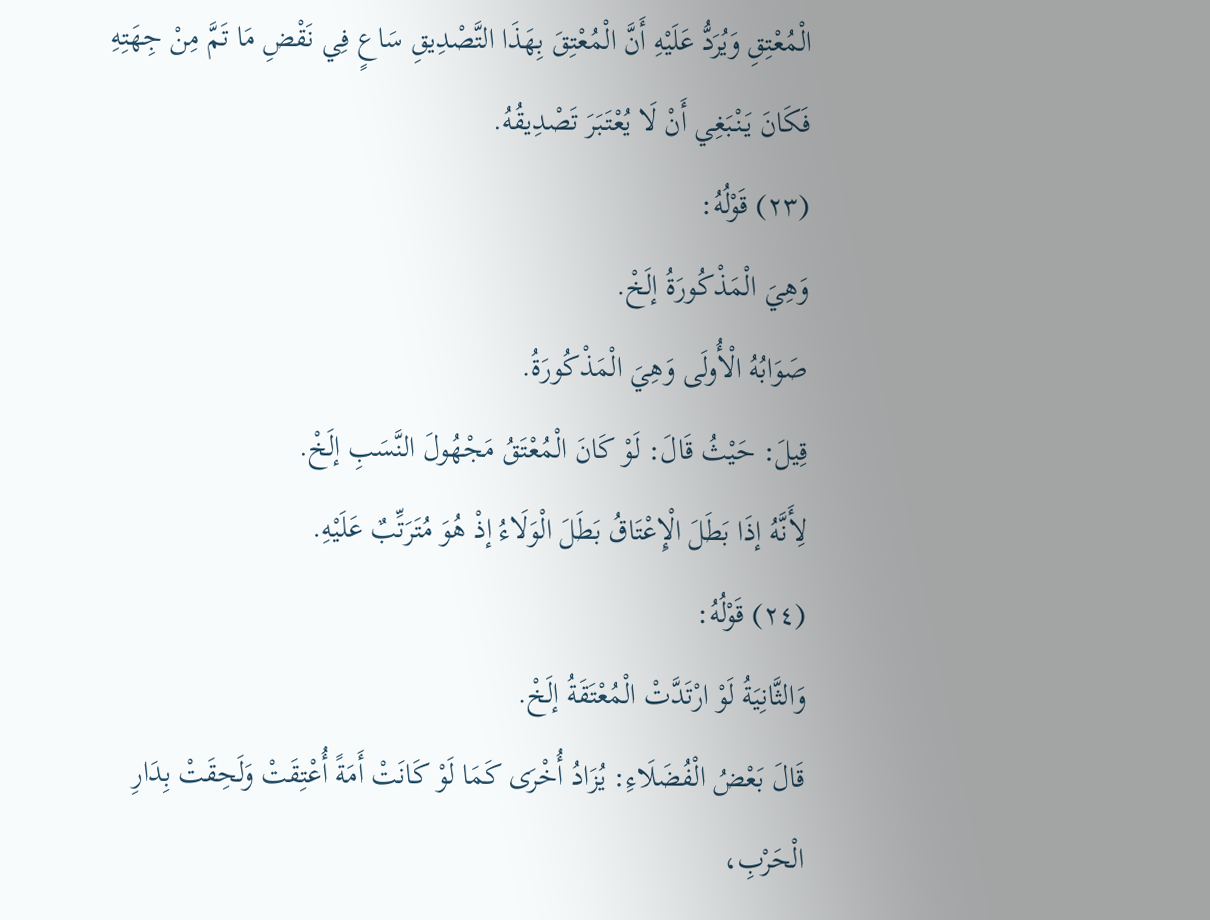الْمُعْتِقِ وَيُرَدُّ عَلَيْهِ أَنَّ الْمُعْتِقَ بِهَذَا التَّصْدِيقِ سَاعٍ فِي نَقْضِ مَا تَمَّ مِنْ جِهَتِهِ فَكَانَ يَنْبَغِي أَنْ لَا يُعْتَبَرَ تَصْدِيقُهُ.
(٢٣) قَوْلُهُ:
وَهِيَ الْمَذْكُورَةُ إلَخْ.
صَوَابُهُ الْأُولَى وَهِيَ الْمَذْكُورَةُ.
قِيلَ: حَيْثُ قَالَ: لَوْ كَانَ الْمُعْتَقُ مَجْهُولَ النَّسَبِ إلَخْ.
لِأَنَّهُ إذَا بَطَلَ الْإِعْتَاقُ بَطَلَ الْوَلَاءُ إذْ هُوَ مُتَرَتِّبٌ عَلَيْهِ.
(٢٤) قَوْلُهُ:
وَالثَّانِيَةُ لَوْ ارْتَدَّتْ الْمُعْتَقَةُ إلَخْ.
قَالَ بَعْضُ الْفُضَلَاءِ: يُزَادُ أُخْرَى كَمَا لَوْ كَانَتْ أَمَةً أُعْتِقَتْ وَلَحِقَتْ بِدَارِ الْحَرْبِ،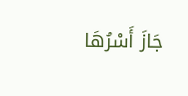جَازَ أَسْرُهَا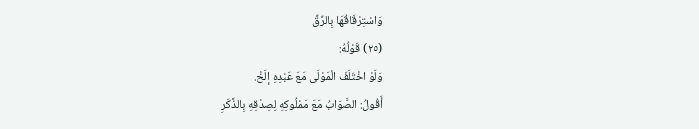وَاسْتِرْقَاقُهَا بِالرِّقِّ
(٢٥) قَوْلُهُ:
وَلَوْ اخْتَلَفَ الْمَوْلَى مَعَ عَبْدِهِ إلَخْ.
أَقُولُ: الصَّوَابُ مَعَ مَمْلُوكِهِ لِصِدْقِهِ بِالذَّكَرِ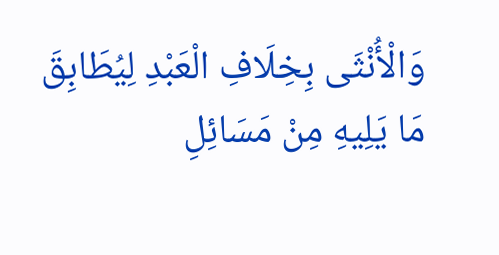وَالْأُنْثَى بِخِلَافِ الْعَبْدِ لِيُطَابِقَ مَا يَلِيهِ مِنْ مَسَائِلِ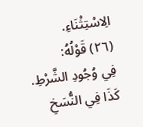الِاسْتِثْنَاءِ.
(٢٦) قَوْلُهُ:
فِي وُجُودِ الشَّرْطِ.
كَذَا فِي النُّسَخِ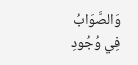وَالصَّوَابُ فِي وُجُودِ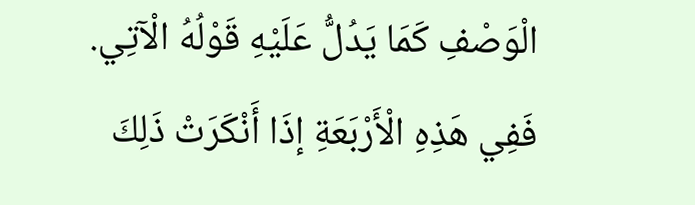الْوَصْفِ كَمَا يَدُلُّ عَلَيْهِ قَوْلُهُ الْآتِي.
فَفِي هَذِهِ الْأَرْبَعَةِ إذَا أَنْكَرَتْ ذَلِكَ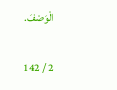الْوَصْفَ.

2 / 142